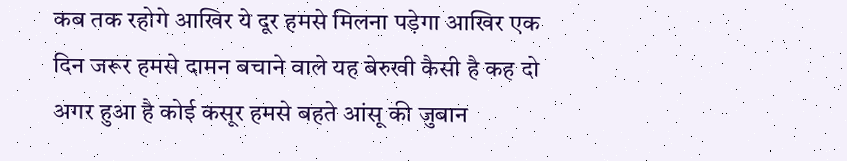कब तक रहोगे आखिर ये दूर हमसे मिलना पड़ेगा आखिर एक दिन जरूर हमसे दामन बचाने वाले यह बेरुखी कैसी है कह दो अगर हुआ है कोई कसूर हमसे बहते आंसू की जुबान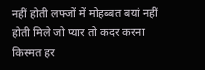नहीं होती लफ्जों में मोहब्बत बयां नहीं होती मिले जो प्यार तो कदर करना किस्मत हर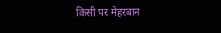किसी पर मेहरबान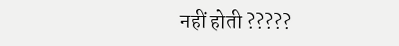नहीं होती ?????